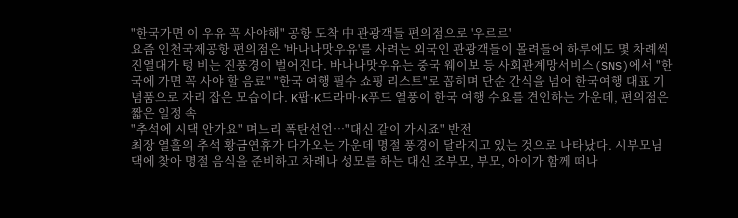"한국가면 이 우유 꼭 사야해" 공항 도착 中 관광객들 편의점으로 '우르르'
요즘 인천국제공항 편의점은 '바나나맛우유'를 사려는 외국인 관광객들이 몰려들어 하루에도 몇 차례씩 진열대가 텅 비는 진풍경이 벌어진다. 바나나맛우유는 중국 웨이보 등 사회관계망서비스(SNS)에서 "한국에 가면 꼭 사야 할 음료" "한국 여행 필수 쇼핑 리스트"로 꼽히며 단순 간식을 넘어 한국여행 대표 기념품으로 자리 잡은 모습이다. K팝·K드라마·K푸드 열풍이 한국 여행 수요를 견인하는 가운데, 편의점은 짧은 일정 속
"추석에 시댁 안가요" 며느리 폭탄선언…"대신 같이 가시죠" 반전
최장 열흘의 추석 황금연휴가 다가오는 가운데 명절 풍경이 달라지고 있는 것으로 나타났다. 시부모님댁에 찾아 명절 음식을 준비하고 차례나 성모를 하는 대신 조부모, 부모, 아이가 함께 떠나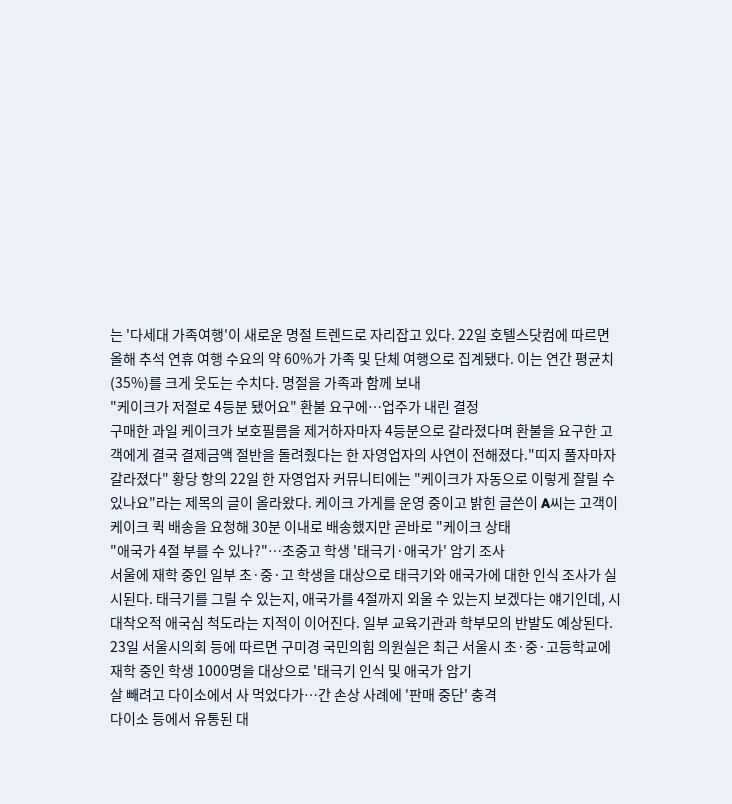는 '다세대 가족여행'이 새로운 명절 트렌드로 자리잡고 있다. 22일 호텔스닷컴에 따르면 올해 추석 연휴 여행 수요의 약 60%가 가족 및 단체 여행으로 집계됐다. 이는 연간 평균치(35%)를 크게 웃도는 수치다. 명절을 가족과 함께 보내
"케이크가 저절로 4등분 됐어요" 환불 요구에…업주가 내린 결정
구매한 과일 케이크가 보호필름을 제거하자마자 4등분으로 갈라졌다며 환불을 요구한 고객에게 결국 결제금액 절반을 돌려줬다는 한 자영업자의 사연이 전해졌다."띠지 풀자마자 갈라졌다" 황당 항의 22일 한 자영업자 커뮤니티에는 "케이크가 자동으로 이렇게 잘릴 수 있나요"라는 제목의 글이 올라왔다. 케이크 가게를 운영 중이고 밝힌 글쓴이 A씨는 고객이 케이크 퀵 배송을 요청해 30분 이내로 배송했지만 곧바로 "케이크 상태
"애국가 4절 부를 수 있나?"…초중고 학생 '태극기·애국가' 암기 조사
서울에 재학 중인 일부 초·중·고 학생을 대상으로 태극기와 애국가에 대한 인식 조사가 실시된다. 태극기를 그릴 수 있는지, 애국가를 4절까지 외울 수 있는지 보겠다는 얘기인데, 시대착오적 애국심 척도라는 지적이 이어진다. 일부 교육기관과 학부모의 반발도 예상된다. 23일 서울시의회 등에 따르면 구미경 국민의힘 의원실은 최근 서울시 초·중·고등학교에 재학 중인 학생 1000명을 대상으로 '태극기 인식 및 애국가 암기
살 빼려고 다이소에서 사 먹었다가…간 손상 사례에 '판매 중단' 충격
다이소 등에서 유통된 대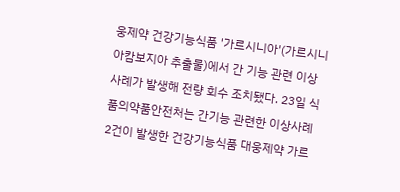웅제약 건강기능식품 '가르시니아'(가르시니아캄보지아 추출물)에서 간 기능 관련 이상사례가 발생해 전량 회수 조치됐다. 23일 식품의약품안전처는 간기능 관련한 이상사례 2건이 발생한 건강기능식품 대웅제약 가르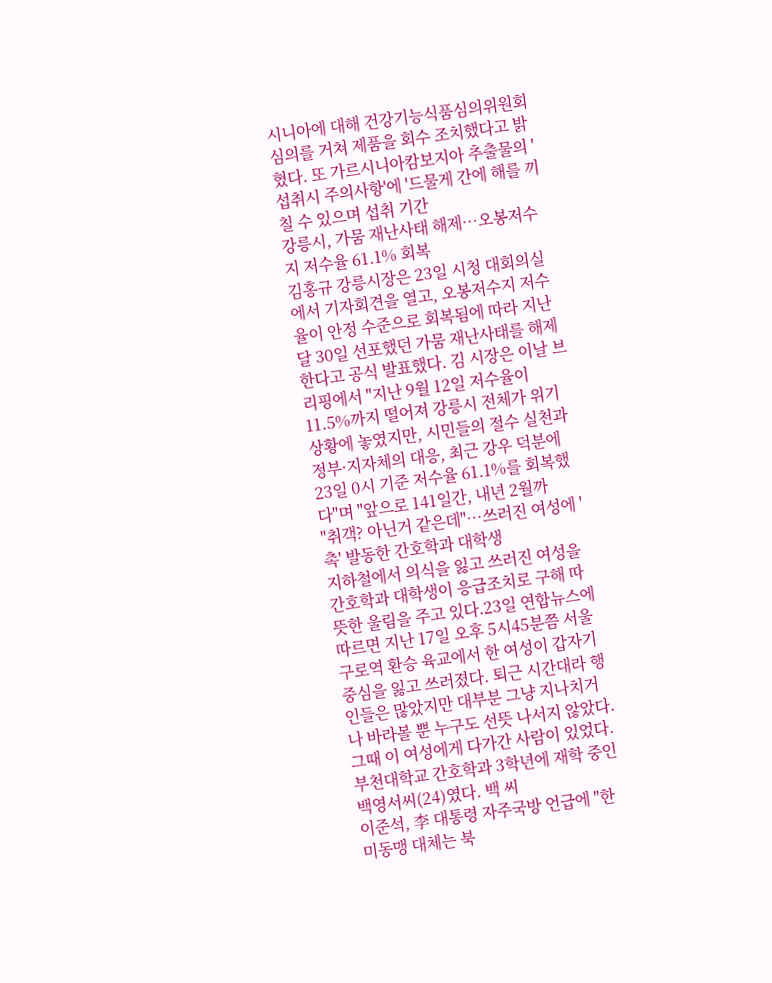시니아에 대해 건강기능식품심의위원회 심의를 거쳐 제품을 회수 조치했다고 밝혔다. 또 가르시니아캄보지아 추출물의 '섭취시 주의사항'에 '드물게 간에 해를 끼칠 수 있으며 섭취 기간
강릉시, 가뭄 재난사태 해제…오봉저수지 저수율 61.1% 회복
김홍규 강릉시장은 23일 시청 대회의실에서 기자회견을 열고, 오봉저수지 저수율이 안정 수준으로 회복됨에 따라 지난달 30일 선포했던 가뭄 재난사태를 해제한다고 공식 발표했다. 김 시장은 이날 브리핑에서 "지난 9월 12일 저수율이 11.5%까지 떨어져 강릉시 전체가 위기 상황에 놓였지만, 시민들의 절수 실천과 정부·지자체의 대응, 최근 강우 덕분에 23일 0시 기준 저수율 61.1%를 회복했다"며 "앞으로 141일간, 내년 2월까
"취객? 아닌거 같은데"…쓰러진 여성에 '촉' 발동한 간호학과 대학생
지하철에서 의식을 잃고 쓰러진 여성을 간호학과 대학생이 응급조치로 구해 따뜻한 울림을 주고 있다.23일 연합뉴스에 따르면 지난 17일 오후 5시45분쯤 서울 구로역 환승 육교에서 한 여성이 갑자기 중심을 잃고 쓰러졌다. 퇴근 시간대라 행인들은 많았지만 대부분 그냥 지나치거나 바라볼 뿐 누구도 선뜻 나서지 않았다. 그때 이 여성에게 다가간 사람이 있었다. 부천대학교 간호학과 3학년에 재학 중인 백영서씨(24)였다. 백 씨
이준석, 李 대통령 자주국방 언급에 "한미동맹 대체는 북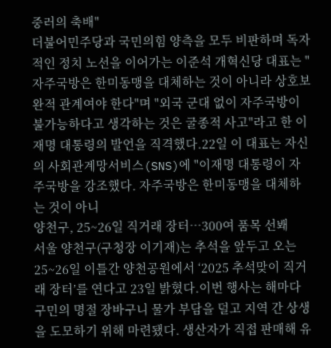중러의 축배"
더불어민주당과 국민의힘 양측을 모두 비판하며 독자적인 정치 노선을 이어가는 이준석 개혁신당 대표는 "자주국방은 한미동맹을 대체하는 것이 아니라 상호보완적 관계여야 한다"며 "외국 군대 없이 자주국방이 불가능하다고 생각하는 것은 굴종적 사고"라고 한 이재명 대통령의 발언을 직격했다.22일 이 대표는 자신의 사회관계망서비스(SNS)에 "이재명 대통령이 자주국방을 강조했다. 자주국방은 한미동맹을 대체하는 것이 아니
양천구, 25~26일 직거래 장터…300여 품목 선봬
서울 양천구(구청장 이기재)는 추석을 앞두고 오는 25~26일 이틀간 양천공원에서 ‘2025 추석맞이 직거래 장터’를 연다고 23일 밝혔다.이번 행사는 해마다 구민의 명절 장바구니 물가 부담을 덜고 지역 간 상생을 도모하기 위해 마련됐다. 생산자가 직접 판매해 유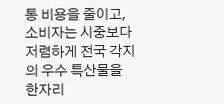통 비용을 줄이고, 소비자는 시중보다 저렴하게 전국 각지의 우수 특산물을 한자리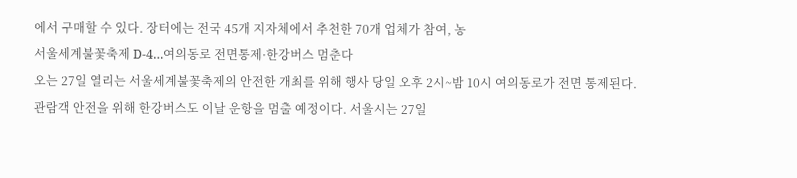에서 구매할 수 있다. 장터에는 전국 45개 지자체에서 추천한 70개 업체가 참여, 농
서울세계불꽃축제 D-4…여의동로 전면통제·한강버스 멈춘다
오는 27일 열리는 서울세계불꽃축제의 안전한 개최를 위해 행사 당일 오후 2시~밤 10시 여의동로가 전면 통제된다. 관람객 안전을 위해 한강버스도 이날 운항을 멈출 예정이다. 서울시는 27일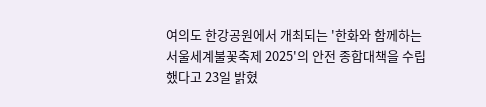여의도 한강공원에서 개최되는 '한화와 함께하는 서울세계불꽃축제 2025'의 안전 종합대책을 수립했다고 23일 밝혔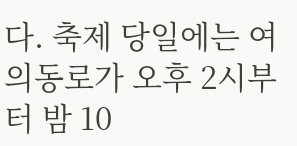다. 축제 당일에는 여의동로가 오후 2시부터 밤 10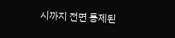시까지 전면 통제된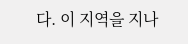다. 이 지역을 지나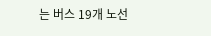는 버스 19개 노선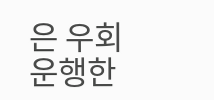은 우회 운행한